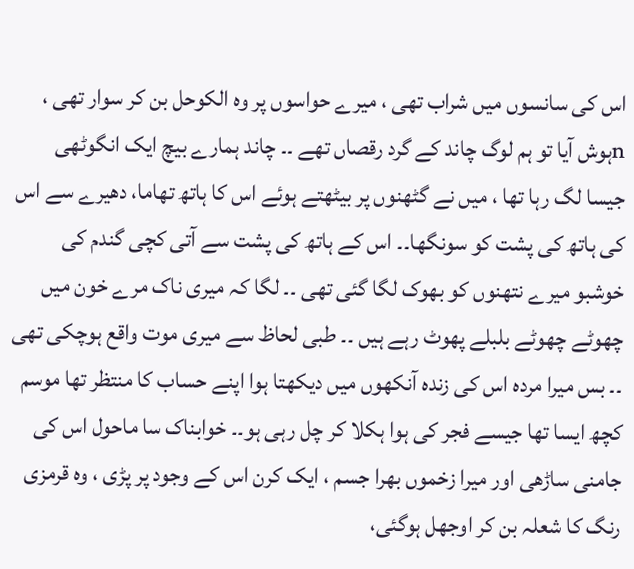اس کی سانسوں میں شراب تھی ، میرے حواسوں پر وہ الکوحل بن کر سوار تھی ، nہوش آیا تو ہم لوگ چاند کے گرد رقصاں تھے ۔۔ چاند ہمارے بیچ ایک انگوٹھی جیسا لگ رہا تھا ، میں نے گٹھنوں پر بیٹھتے ہوئے اس کا ہاتھ تھاما، دھیرے سے اس کی ہاتھ کی پشت کو سونگھا۔۔ اس کے ہاتھ کی پشت سے آتی کچی گندم کی خوشبو میرے نتھنوں کو بھوک لگا گئی تھی ۔۔ لگا کہ میری ناک مرے خون میں چھوٹے چھوٹے بلبلے پھوٹ رہے ہیں ۔۔ طبی لحاظ سے میری موت واقع ہوچکی تھی ۔۔ بس میرا مردہ اس کی زندہ آنکھوں میں دیکھتا ہوا اپنے حساب کا منتظر تھا موسم کچھ ایسا تھا جیسے فجر کی ہوا ہکلا کر چل رہی ہو۔۔ خوابناک سا ماحول اس کی جامنی ساڑھی اور میرا زخموں بھرا جسم ، ایک کرن اس کے وجود پر پڑی ، وہ قرمزی رنگ کا شعلہ بن کر اوجھل ہوگئی،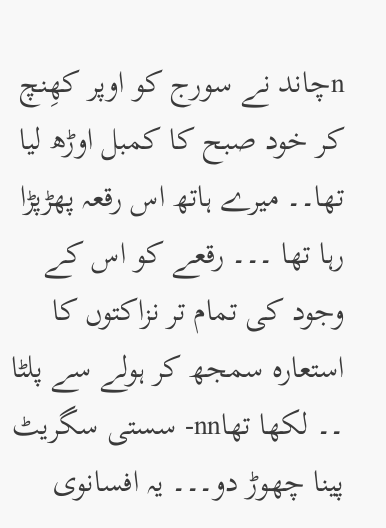nچاند نے سورج کو اوپر کھِنچ کر خود صبح کا کمبل اوڑھ لیا تھا۔۔ میرے ہاتھ اس رقعہ پھڑپڑا رہا تھا ۔۔۔ رقعے کو اس کے وجود کی تمام تر نزاکتوں کا استعارہ سمجھ کر ہولے سے پلٹا ۔۔ لکھا تھاnn- سستی سگریٹ پینا چھوڑ دو۔۔۔ یہ افسانوی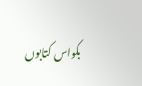بکواس کتابوں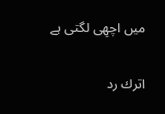میں اچھِی لگتی ہے

اترك رد